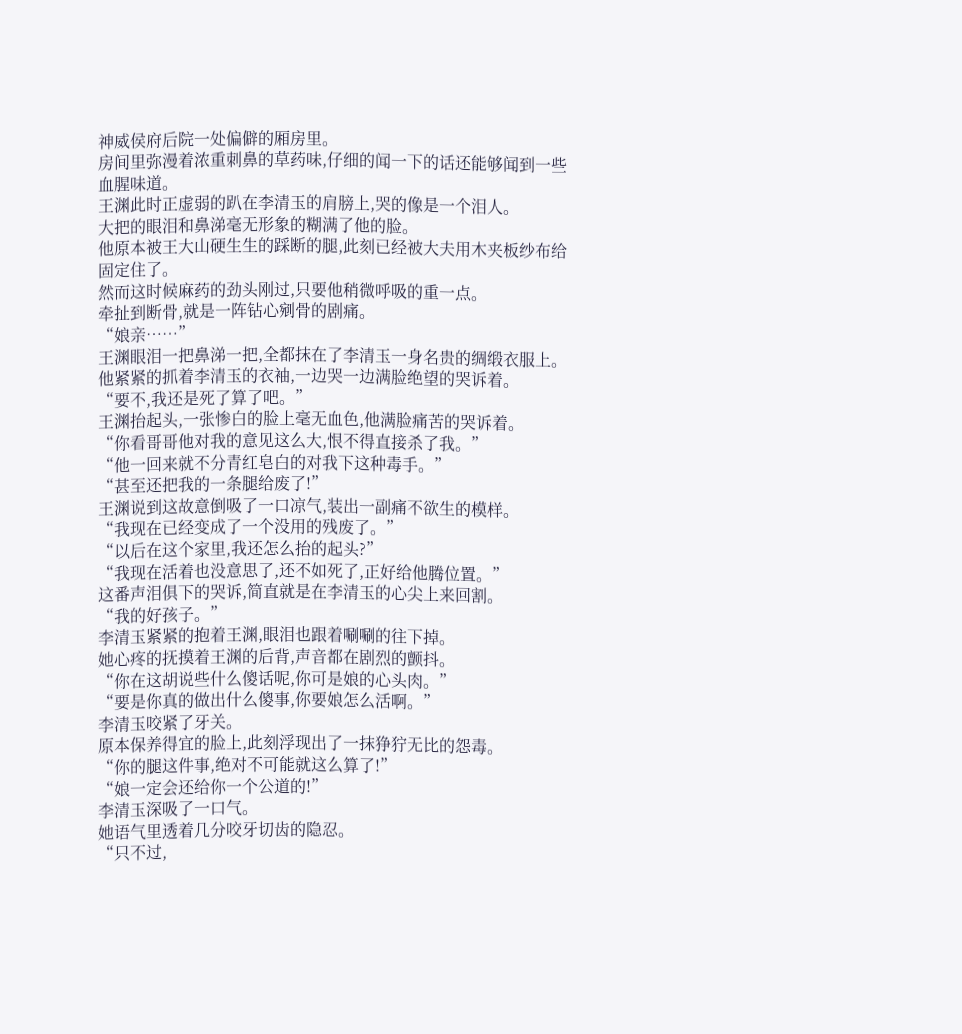神威侯府后院一处偏僻的厢房里。
房间里弥漫着浓重刺鼻的草药味,仔细的闻一下的话还能够闻到一些血腥味道。
王渊此时正虚弱的趴在李清玉的肩膀上,哭的像是一个泪人。
大把的眼泪和鼻涕毫无形象的糊满了他的脸。
他原本被王大山硬生生的踩断的腿,此刻已经被大夫用木夹板纱布给固定住了。
然而这时候麻药的劲头刚过,只要他稍微呼吸的重一点。
牵扯到断骨,就是一阵钻心剜骨的剧痛。
“娘亲……”
王渊眼泪一把鼻涕一把,全都抹在了李清玉一身名贵的绸缎衣服上。
他紧紧的抓着李清玉的衣袖,一边哭一边满脸绝望的哭诉着。
“要不,我还是死了算了吧。”
王渊抬起头,一张惨白的脸上毫无血色,他满脸痛苦的哭诉着。
“你看哥哥他对我的意见这么大,恨不得直接杀了我。”
“他一回来就不分青红皂白的对我下这种毒手。”
“甚至还把我的一条腿给废了!”
王渊说到这故意倒吸了一口凉气,装出一副痛不欲生的模样。
“我现在已经变成了一个没用的残废了。”
“以后在这个家里,我还怎么抬的起头?”
“我现在活着也没意思了,还不如死了,正好给他腾位置。”
这番声泪俱下的哭诉,简直就是在李清玉的心尖上来回割。
“我的好孩子。”
李清玉紧紧的抱着王渊,眼泪也跟着唰唰的往下掉。
她心疼的抚摸着王渊的后背,声音都在剧烈的颤抖。
“你在这胡说些什么傻话呢,你可是娘的心头肉。”
“要是你真的做出什么傻事,你要娘怎么活啊。”
李清玉咬紧了牙关。
原本保养得宜的脸上,此刻浮现出了一抹狰狞无比的怨毒。
“你的腿这件事,绝对不可能就这么算了!”
“娘一定会还给你一个公道的!”
李清玉深吸了一口气。
她语气里透着几分咬牙切齿的隐忍。
“只不过,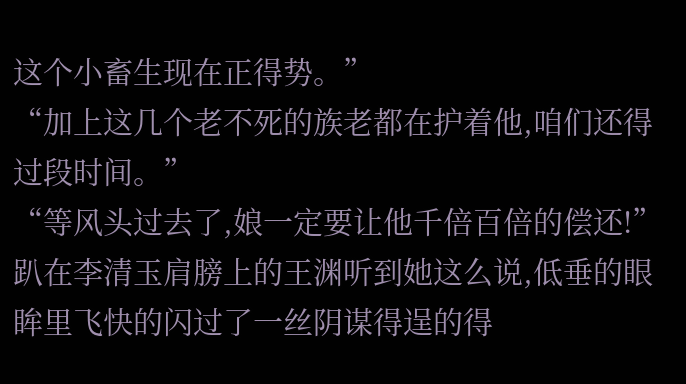这个小畜生现在正得势。”
“加上这几个老不死的族老都在护着他,咱们还得过段时间。”
“等风头过去了,娘一定要让他千倍百倍的偿还!”
趴在李清玉肩膀上的王渊听到她这么说,低垂的眼眸里飞快的闪过了一丝阴谋得逞的得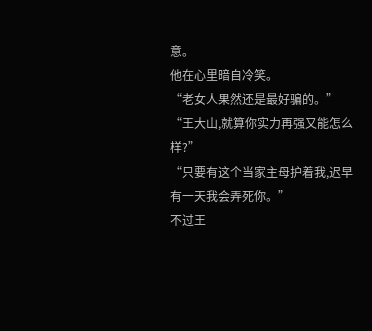意。
他在心里暗自冷笑。
“老女人果然还是最好骗的。”
“王大山,就算你实力再强又能怎么样?”
“只要有这个当家主母护着我,迟早有一天我会弄死你。”
不过王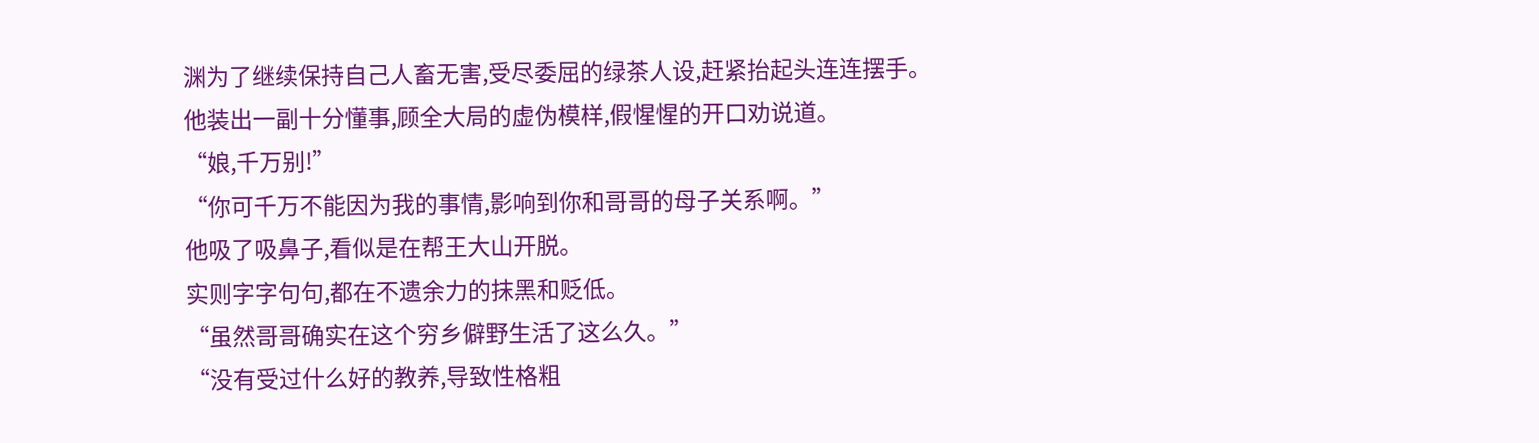渊为了继续保持自己人畜无害,受尽委屈的绿茶人设,赶紧抬起头连连摆手。
他装出一副十分懂事,顾全大局的虚伪模样,假惺惺的开口劝说道。
“娘,千万别!”
“你可千万不能因为我的事情,影响到你和哥哥的母子关系啊。”
他吸了吸鼻子,看似是在帮王大山开脱。
实则字字句句,都在不遗余力的抹黑和贬低。
“虽然哥哥确实在这个穷乡僻野生活了这么久。”
“没有受过什么好的教养,导致性格粗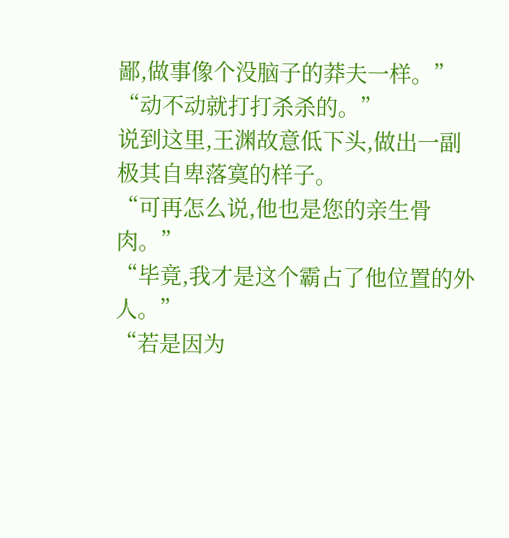鄙,做事像个没脑子的莽夫一样。”
“动不动就打打杀杀的。”
说到这里,王渊故意低下头,做出一副极其自卑落寞的样子。
“可再怎么说,他也是您的亲生骨肉。”
“毕竟,我才是这个霸占了他位置的外人。”
“若是因为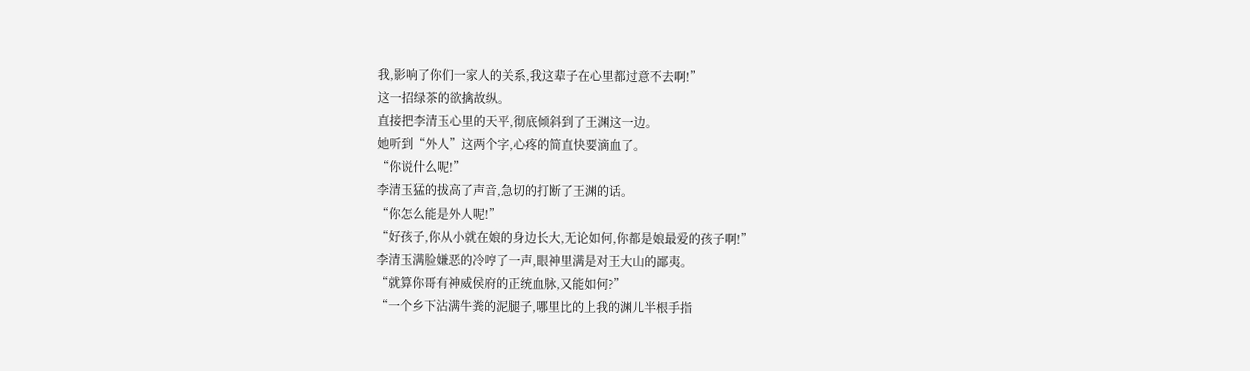我,影响了你们一家人的关系,我这辈子在心里都过意不去啊!”
这一招绿茶的欲擒故纵。
直接把李清玉心里的天平,彻底倾斜到了王渊这一边。
她听到“外人”这两个字,心疼的简直快要滴血了。
“你说什么呢!”
李清玉猛的拔高了声音,急切的打断了王渊的话。
“你怎么能是外人呢!”
“好孩子,你从小就在娘的身边长大,无论如何,你都是娘最爱的孩子啊!”
李清玉满脸嫌恶的冷哼了一声,眼神里满是对王大山的鄙夷。
“就算你哥有神威侯府的正统血脉,又能如何?”
“一个乡下沾满牛粪的泥腿子,哪里比的上我的渊儿半根手指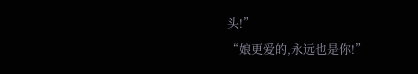头!”
“娘更爱的,永远也是你!”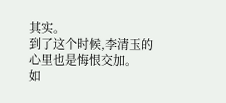其实。
到了这个时候,李清玉的心里也是悔恨交加。
如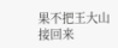果不把王大山接回来